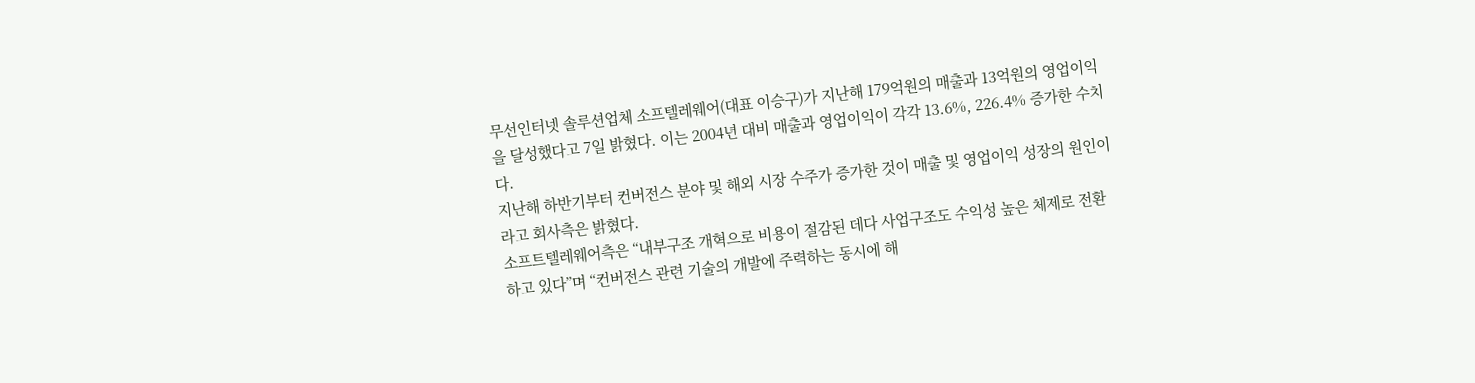무선인터넷 솔루션업체 소프텔레웨어(대표 이승구)가 지난해 179억원의 매출과 13억원의 영업이익을 달성했다고 7일 밝혔다. 이는 2004년 대비 매출과 영업이익이 각각 13.6%, 226.4% 증가한 수치다.
지난해 하반기부터 컨버전스 분야 및 해외 시장 수주가 증가한 것이 매출 및 영업이익 성장의 원인이라고 회사측은 밝혔다.
소프트텔레웨어측은 “내부구조 개혁으로 비용이 절감된 데다 사업구조도 수익성 높은 체제로 전환하고 있다”며 “컨버전스 관련 기술의 개발에 주력하는 동시에 해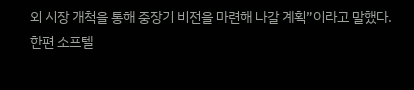외 시장 개척을 통해 중장기 비전을 마련해 나갈 계획”이라고 말했다.
한편 소프텔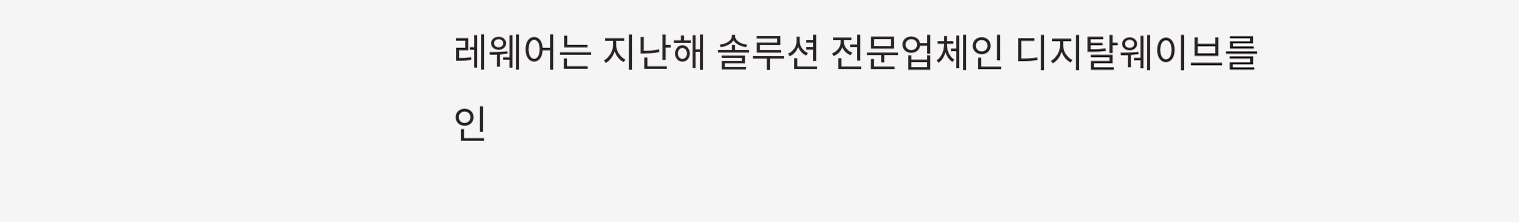레웨어는 지난해 솔루션 전문업체인 디지탈웨이브를 인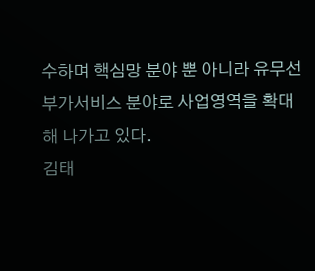수하며 핵심망 분야 뿐 아니라 유무선 부가서비스 분야로 사업영역을 확대해 나가고 있다.
김태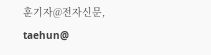훈기자@전자신문, taehun@